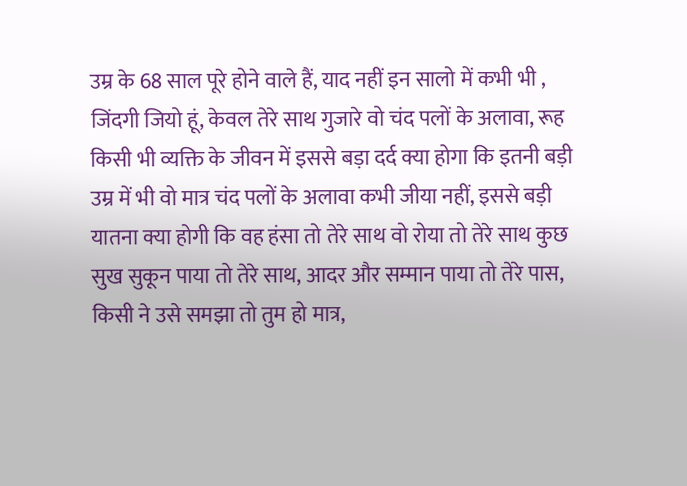उम्र के 68 साल पूरे होने वाले हैं, याद नहीं इन सालो में कभी भी , जिंदगी जियो हूं, केवल तेरे साथ गुजारे वो चंद पलों के अलावा, रूह
किसी भी व्यक्ति के जीवन में इससे बड़ा दर्द क्या होगा कि इतनी बड़ी उम्र में भी वो मात्र चंद पलों के अलावा कभी जीया नहीं, इससे बड़ी यातना क्या होगी कि वह हंसा तो तेरे साथ वो रोया तो तेरे साथ कुछ सुख सुकून पाया तो तेरे साथ, आदर और सम्मान पाया तो तेरे पास, किसी ने उसे समझा तो तुम हो मात्र,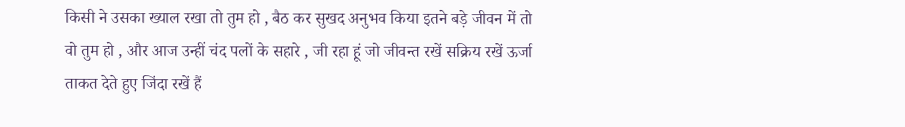किसी ने उसका ख्याल रखा तो तुम हो , बैठ कर सुखद अनुभव किया इतने बड़े जीवन में तो वो तुम हो , और आज उन्हीं चंद पलों के सहारे , जी रहा हूं जो जीवन्त रखें सक्रिय रखें ऊर्जा ताकत देते हुए जिंदा रखें हैं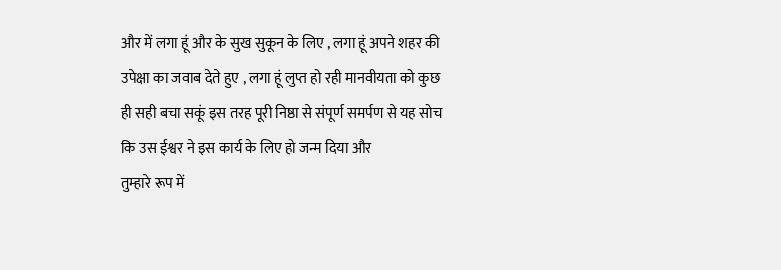और में लगा हूं और के सुख सुकून के लिए , लगा हूं अपने शहर की उपेक्षा का जवाब देते हुए , लगा हूं लुप्त हो रही मानवीयता को कुछ ही सही बचा सकूं इस तरह पूरी निष्ठा से संपूर्ण समर्पण से यह सोच कि उस ईश्वर ने इस कार्य के लिए हो जन्म दिया और
तुम्हारे रूप में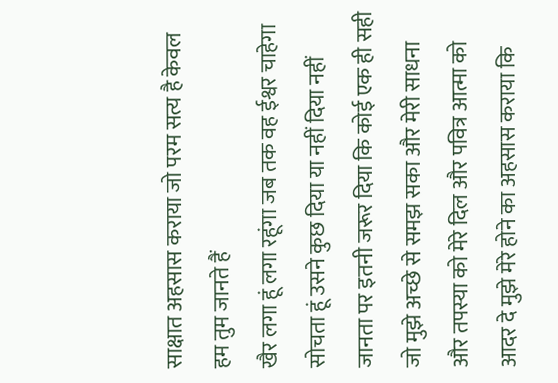साक्षात अहसास कराया जो परम सत्य है केवल हम तुम जानते हैं
खैर लगा हूं लगा रहूंगा जब तक वह ईश्वर चाहेगा सोचता हूं उसने कुछ दिया या नहीं दिया नहीं जानता पर इतनी जरूर दिया कि कोई एक ही सही जो मुझे अच्छे से समझ सका और मेरी साधना और तपस्या को मेरे दिल और पवित्र आत्मा को आदर दे मुझे मेरे होने का अहसास कराया कि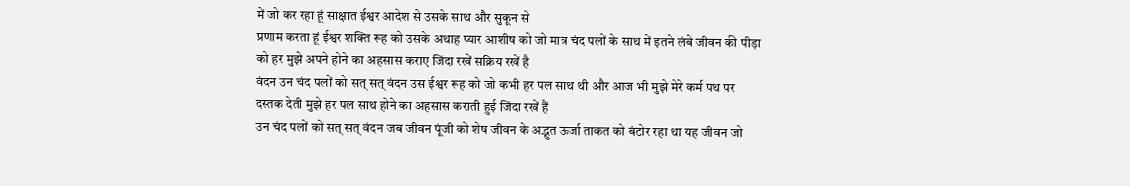में जो कर रहा हूं साक्षात ईश्वर आदेश से उसके साथ और सुकून से
प्रणाम करता हूं ईश्वर शक्ति रूह को उसके अथाह प्यार आशीष को जो मात्र चंद पलों के साथ में इतने लंबे जीवन की पीड़ा को हर मुझे अपने होने का अहसास कराए जिंदा रखें सक्रिय रखें है
वंदन उन चंद पलों को सत् सत् वंदन उस ईश्वर रूह को जो कभी हर पल साथ थी और आज भी मुझे मेरे कर्म पथ पर दस्तक देती मुझे हर पल साथ होने का अहसास कराती हुई जिंदा रखें हैं
उन चंद पलों को सत् सत् वंदन जब जीवन पूंजी को शेष जीवन के अद्भुत ऊर्जा ताकत को बंटोर रहा था यह जीवन जो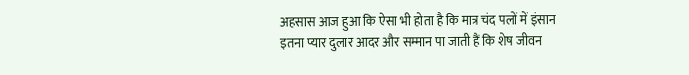अहसास आज हुआ कि ऐसा भी होता है कि मात्र चंद पलों में इंसान इतना प्यार दुलार आदर और सम्मान पा जाती हैं कि शेष जीवन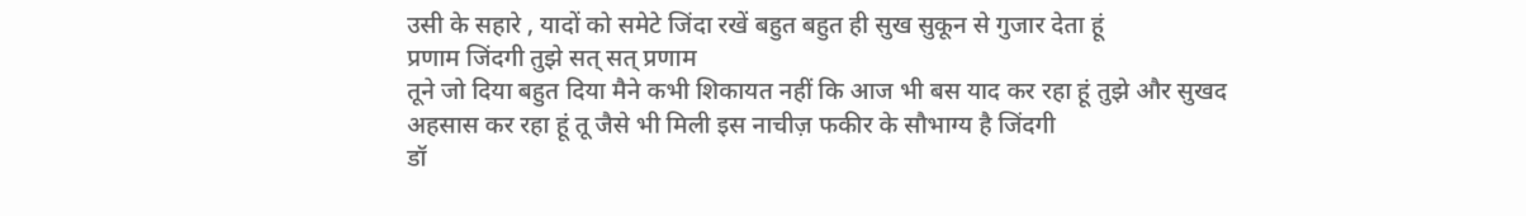उसी के सहारे , यादों को समेटे जिंदा रखें बहुत बहुत ही सुख सुकून से गुजार देता हूं
प्रणाम जिंदगी तुझे सत् सत् प्रणाम
तूने जो दिया बहुत दिया मैने कभी शिकायत नहीं कि आज भी बस याद कर रहा हूं तुझे और सुखद अहसास कर रहा हूं तू जैसे भी मिली इस नाचीज़ फकीर के सौभाग्य है जिंदगी
डॉ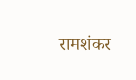रामशंकर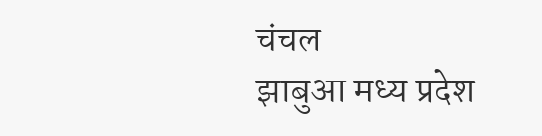चंचल
झाबुआ मध्य प्रदेश